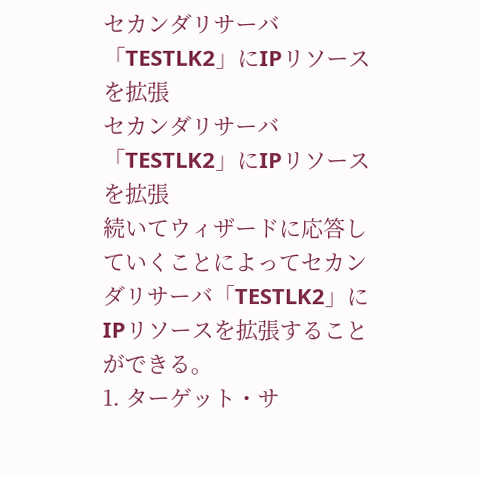セカンダリサーバ「TESTLK2」にIPリソースを拡張
セカンダリサーバ「TESTLK2」にIPリソースを拡張
続いてウィザードに応答していくことによってセカンダリサーバ「TESTLK2」にIPリソースを拡張することができる。
1. ターゲット・サ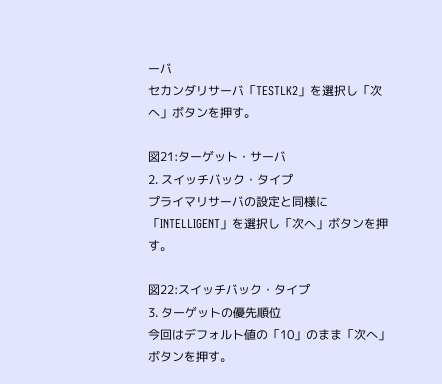ーバ
セカンダリサーバ「TESTLK2」を選択し「次へ」ボタンを押す。

図21:ターゲット・サーバ
2. スイッチバック・タイプ
プライマリサーバの設定と同様に「INTELLIGENT」を選択し「次へ」ボタンを押す。

図22:スイッチバック・タイプ
3. ターゲットの優先順位
今回はデフォルト値の「10」のまま「次へ」ボタンを押す。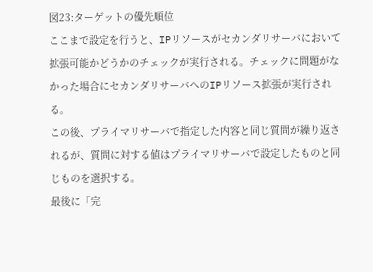図23:ターゲットの優先順位
ここまで設定を行うと、IPリソースがセカンダリサーバにおいて拡張可能かどうかのチェックが実行される。チェックに問題がなかった場合にセカンダリサーバへのIPリソース拡張が実行される。
この後、プライマリサーバで指定した内容と同じ質問が繰り返されるが、質問に対する値はプライマリサーバで設定したものと同じものを選択する。
最後に「完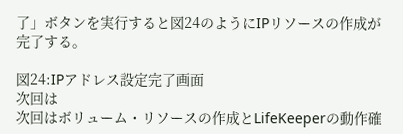了」ボタンを実行すると図24のようにIPリソースの作成が完了する。

図24:IPアドレス設定完了画面
次回は
次回はボリューム・リソースの作成とLifeKeeperの動作確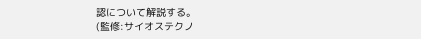認について解説する。
(監修:サイオステクノ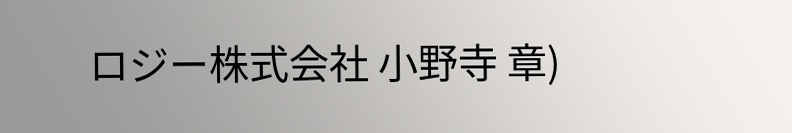ロジー株式会社 小野寺 章)